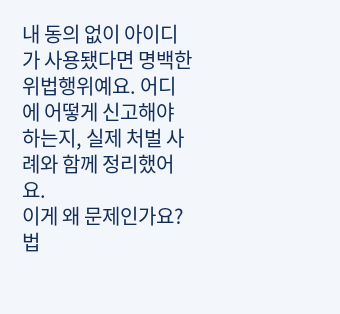내 동의 없이 아이디가 사용됐다면 명백한 위법행위예요. 어디에 어떻게 신고해야 하는지, 실제 처벌 사례와 함께 정리했어요.
이게 왜 문제인가요? 법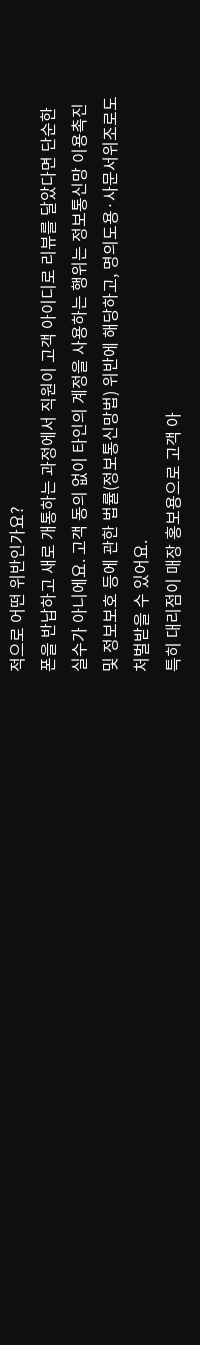적으로 어떤 위반인가요?
폰을 반납하고 새로 개통하는 과정에서 직원이 고객 아이디로 리뷰를 달았다면 단순한 실수가 아니에요. 고객 동의 없이 타인의 계정을 사용하는 행위는 정보통신망 이용촉진 및 정보보호 등에 관한 법률(정보통신망법) 위반에 해당하고, 명의도용·사문서위조로도 처벌받을 수 있어요.
특히 대리점이 매장 홍보용으로 고객 아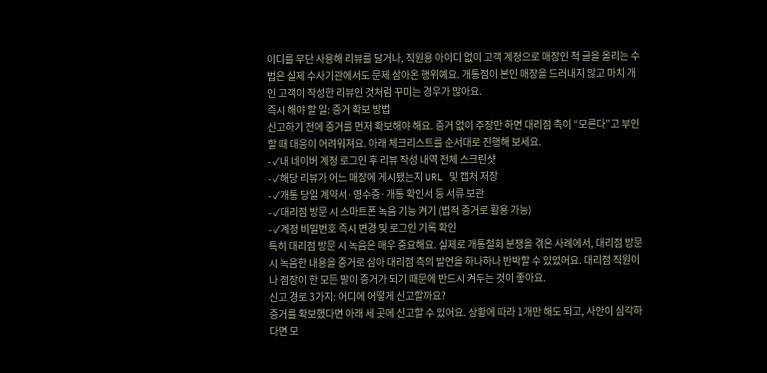이디를 무단 사용해 리뷰를 달거나, 직원용 아이디 없이 고객 계정으로 매장인 척 글을 올리는 수법은 실제 수사기관에서도 문제 삼아온 행위예요. 개통점이 본인 매장을 드러내지 않고 마치 개인 고객이 작성한 리뷰인 것처럼 꾸미는 경우가 많아요.
즉시 해야 할 일: 증거 확보 방법
신고하기 전에 증거를 먼저 확보해야 해요. 증거 없이 주장만 하면 대리점 측이 “모른다”고 부인할 때 대응이 어려워져요. 아래 체크리스트를 순서대로 진행해 보세요.
- ✓내 네이버 계정 로그인 후 리뷰 작성 내역 전체 스크린샷
- ✓해당 리뷰가 어느 매장에 게시됐는지 URL 및 캡처 저장
- ✓개통 당일 계약서·영수증·개통 확인서 등 서류 보관
- ✓대리점 방문 시 스마트폰 녹음 기능 켜기 (법적 증거로 활용 가능)
- ✓계정 비밀번호 즉시 변경 및 로그인 기록 확인
특히 대리점 방문 시 녹음은 매우 중요해요. 실제로 개통철회 분쟁을 겪은 사례에서, 대리점 방문 시 녹음한 내용을 증거로 삼아 대리점 측의 발언을 하나하나 반박할 수 있었어요. 대리점 직원이나 점장이 한 모든 말이 증거가 되기 때문에 반드시 켜두는 것이 좋아요.
신고 경로 3가지: 어디에 어떻게 신고할까요?
증거를 확보했다면 아래 세 곳에 신고할 수 있어요. 상황에 따라 1개만 해도 되고, 사안이 심각하다면 모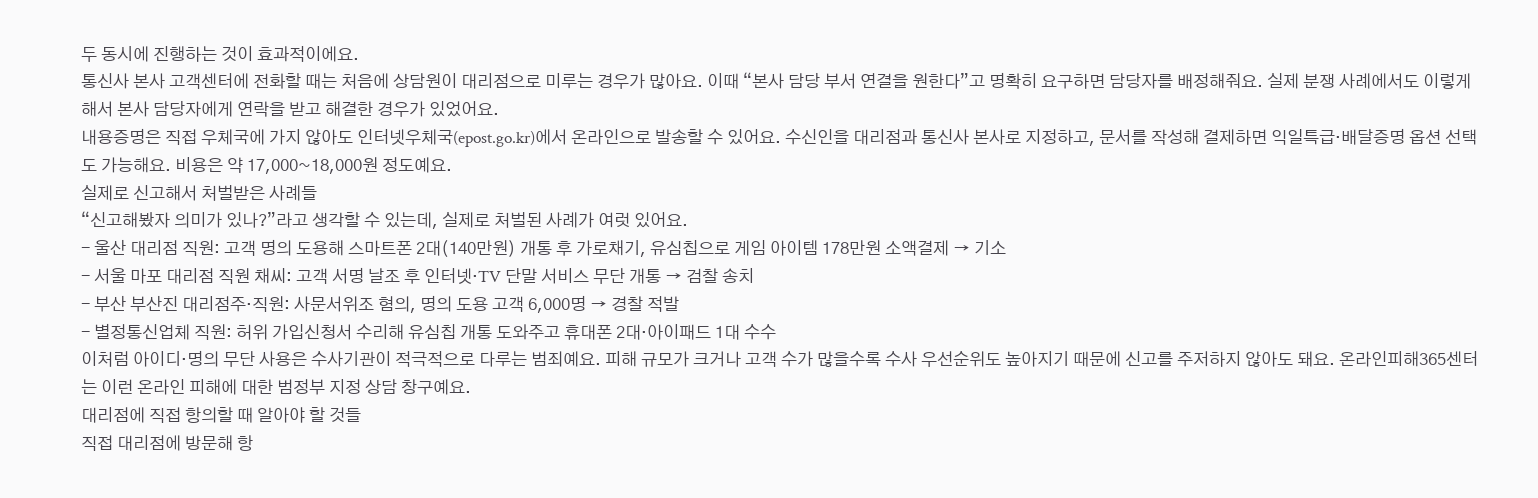두 동시에 진행하는 것이 효과적이에요.
통신사 본사 고객센터에 전화할 때는 처음에 상담원이 대리점으로 미루는 경우가 많아요. 이때 “본사 담당 부서 연결을 원한다”고 명확히 요구하면 담당자를 배정해줘요. 실제 분쟁 사례에서도 이렇게 해서 본사 담당자에게 연락을 받고 해결한 경우가 있었어요.
내용증명은 직접 우체국에 가지 않아도 인터넷우체국(epost.go.kr)에서 온라인으로 발송할 수 있어요. 수신인을 대리점과 통신사 본사로 지정하고, 문서를 작성해 결제하면 익일특급·배달증명 옵션 선택도 가능해요. 비용은 약 17,000~18,000원 정도예요.
실제로 신고해서 처벌받은 사례들
“신고해봤자 의미가 있나?”라고 생각할 수 있는데, 실제로 처벌된 사례가 여럿 있어요.
- 울산 대리점 직원: 고객 명의 도용해 스마트폰 2대(140만원) 개통 후 가로채기, 유심칩으로 게임 아이템 178만원 소액결제 → 기소
- 서울 마포 대리점 직원 채씨: 고객 서명 날조 후 인터넷·TV 단말 서비스 무단 개통 → 검찰 송치
- 부산 부산진 대리점주·직원: 사문서위조 혐의, 명의 도용 고객 6,000명 → 경찰 적발
- 별정통신업체 직원: 허위 가입신청서 수리해 유심칩 개통 도와주고 휴대폰 2대·아이패드 1대 수수
이처럼 아이디·명의 무단 사용은 수사기관이 적극적으로 다루는 범죄예요. 피해 규모가 크거나 고객 수가 많을수록 수사 우선순위도 높아지기 때문에 신고를 주저하지 않아도 돼요. 온라인피해365센터는 이런 온라인 피해에 대한 범정부 지정 상담 창구예요.
대리점에 직접 항의할 때 알아야 할 것들
직접 대리점에 방문해 항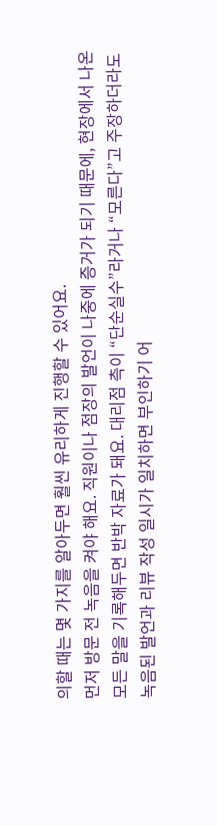의할 때는 몇 가지를 알아두면 훨씬 유리하게 진행할 수 있어요.
먼저 방문 전 녹음을 켜야 해요. 직원이나 점장의 발언이 나중에 증거가 되기 때문에, 현장에서 나온 모든 말을 기록해두면 반박 자료가 돼요. 대리점 측이 “단순실수”라거나 “모른다”고 주장하더라도 녹음된 발언과 리뷰 작성 일시가 일치하면 부인하기 어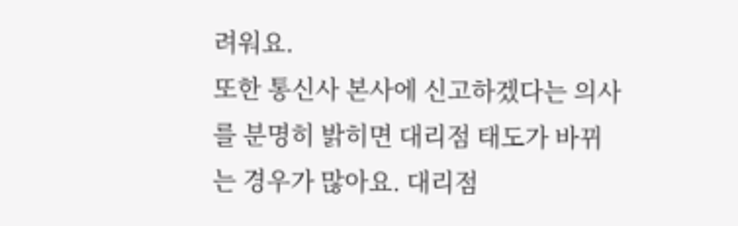려워요.
또한 통신사 본사에 신고하겠다는 의사를 분명히 밝히면 대리점 태도가 바뀌는 경우가 많아요. 대리점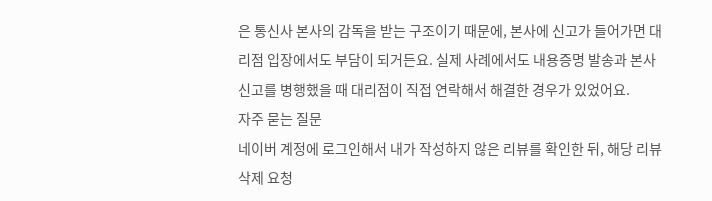은 통신사 본사의 감독을 받는 구조이기 때문에, 본사에 신고가 들어가면 대리점 입장에서도 부담이 되거든요. 실제 사례에서도 내용증명 발송과 본사 신고를 병행했을 때 대리점이 직접 연락해서 해결한 경우가 있었어요.
자주 묻는 질문
네이버 계정에 로그인해서 내가 작성하지 않은 리뷰를 확인한 뒤, 해당 리뷰 삭제 요청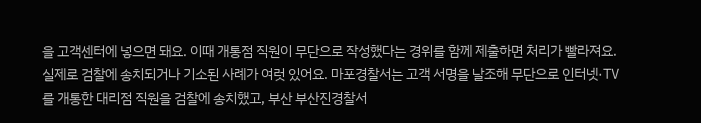을 고객센터에 넣으면 돼요. 이때 개통점 직원이 무단으로 작성했다는 경위를 함께 제출하면 처리가 빨라져요.
실제로 검찰에 송치되거나 기소된 사례가 여럿 있어요. 마포경찰서는 고객 서명을 날조해 무단으로 인터넷·TV를 개통한 대리점 직원을 검찰에 송치했고, 부산 부산진경찰서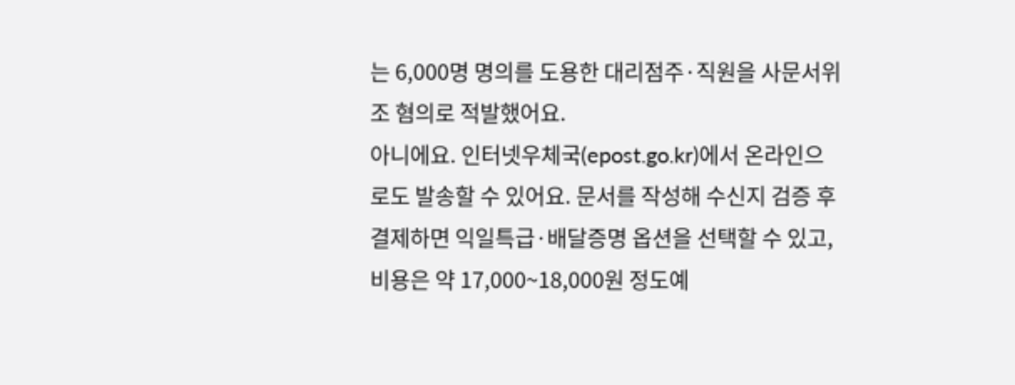는 6,000명 명의를 도용한 대리점주·직원을 사문서위조 혐의로 적발했어요.
아니에요. 인터넷우체국(epost.go.kr)에서 온라인으로도 발송할 수 있어요. 문서를 작성해 수신지 검증 후 결제하면 익일특급·배달증명 옵션을 선택할 수 있고, 비용은 약 17,000~18,000원 정도예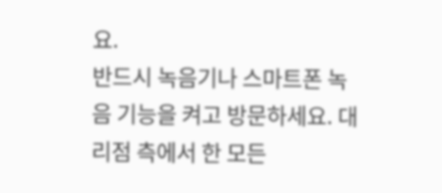요.
반드시 녹음기나 스마트폰 녹음 기능을 켜고 방문하세요. 대리점 측에서 한 모든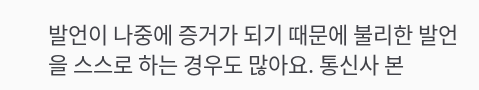발언이 나중에 증거가 되기 때문에 불리한 발언을 스스로 하는 경우도 많아요. 통신사 본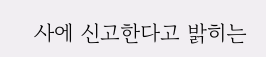사에 신고한다고 밝히는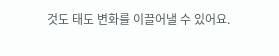것도 태도 변화를 이끌어낼 수 있어요.